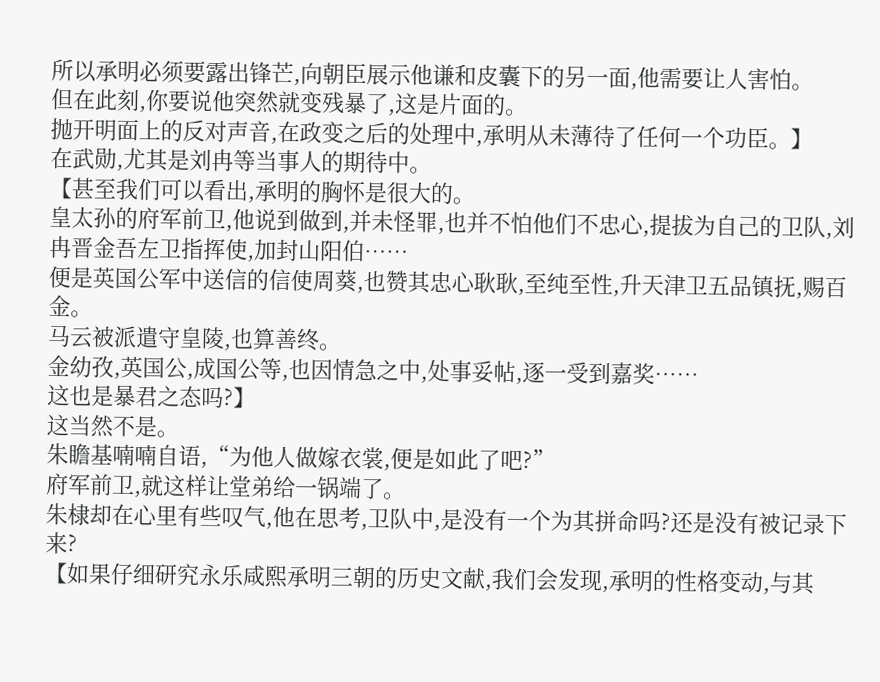所以承明必须要露出锋芒,向朝臣展示他谦和皮囊下的另一面,他需要让人害怕。
但在此刻,你要说他突然就变残暴了,这是片面的。
抛开明面上的反对声音,在政变之后的处理中,承明从未薄待了任何一个功臣。】
在武勋,尤其是刘冉等当事人的期待中。
【甚至我们可以看出,承明的胸怀是很大的。
皇太孙的府军前卫,他说到做到,并未怪罪,也并不怕他们不忠心,提拔为自己的卫队,刘冉晋金吾左卫指挥使,加封山阳伯……
便是英国公军中送信的信使周葵,也赞其忠心耿耿,至纯至性,升天津卫五品镇抚,赐百金。
马云被派遣守皇陵,也算善终。
金幼孜,英国公,成国公等,也因情急之中,处事妥帖,逐一受到嘉奖……
这也是暴君之态吗?】
这当然不是。
朱瞻基喃喃自语,“为他人做嫁衣裳,便是如此了吧?”
府军前卫,就这样让堂弟给一锅端了。
朱棣却在心里有些叹气,他在思考,卫队中,是没有一个为其拼命吗?还是没有被记录下来?
【如果仔细研究永乐咸熙承明三朝的历史文献,我们会发现,承明的性格变动,与其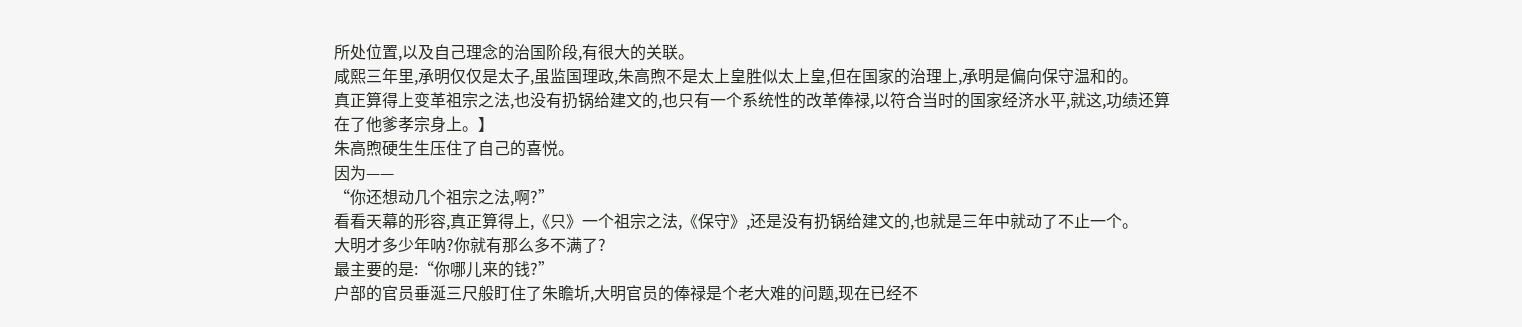所处位置,以及自己理念的治国阶段,有很大的关联。
咸熙三年里,承明仅仅是太子,虽监国理政,朱高煦不是太上皇胜似太上皇,但在国家的治理上,承明是偏向保守温和的。
真正算得上变革祖宗之法,也没有扔锅给建文的,也只有一个系统性的改革俸禄,以符合当时的国家经济水平,就这,功绩还算在了他爹孝宗身上。】
朱高煦硬生生压住了自己的喜悦。
因为——
“你还想动几个祖宗之法,啊?”
看看天幕的形容,真正算得上,《只》一个祖宗之法,《保守》,还是没有扔锅给建文的,也就是三年中就动了不止一个。
大明才多少年呐?你就有那么多不满了?
最主要的是:“你哪儿来的钱?”
户部的官员垂涎三尺般盯住了朱瞻圻,大明官员的俸禄是个老大难的问题,现在已经不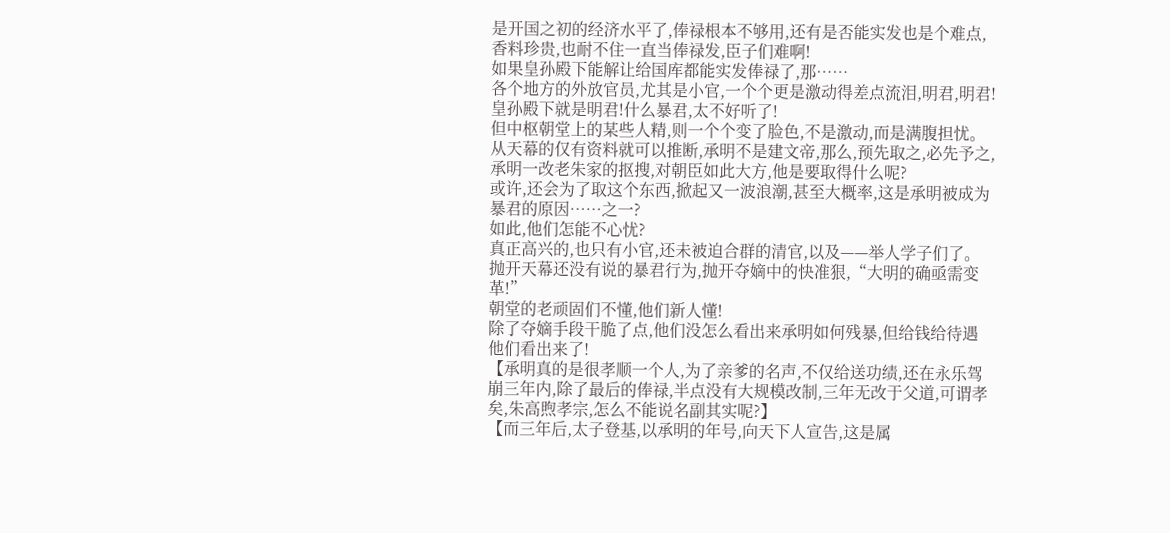是开国之初的经济水平了,俸禄根本不够用,还有是否能实发也是个难点,香料珍贵,也耐不住一直当俸禄发,臣子们难啊!
如果皇孙殿下能解让给国库都能实发俸禄了,那……
各个地方的外放官员,尤其是小官,一个个更是激动得差点流泪,明君,明君!皇孙殿下就是明君!什么暴君,太不好听了!
但中枢朝堂上的某些人精,则一个个变了脸色,不是激动,而是满腹担忧。
从天幕的仅有资料就可以推断,承明不是建文帝,那么,预先取之,必先予之,承明一改老朱家的抠搜,对朝臣如此大方,他是要取得什么呢?
或许,还会为了取这个东西,掀起又一波浪潮,甚至大概率,这是承明被成为暴君的原因……之一?
如此,他们怎能不心忧?
真正高兴的,也只有小官,还未被迫合群的清官,以及——举人学子们了。
抛开天幕还没有说的暴君行为,抛开夺嫡中的快准狠,“大明的确亟需变革!”
朝堂的老顽固们不懂,他们新人懂!
除了夺嫡手段干脆了点,他们没怎么看出来承明如何残暴,但给钱给待遇他们看出来了!
【承明真的是很孝顺一个人,为了亲爹的名声,不仅给送功绩,还在永乐驾崩三年内,除了最后的俸禄,半点没有大规模改制,三年无改于父道,可谓孝矣,朱高煦孝宗,怎么不能说名副其实呢?】
【而三年后,太子登基,以承明的年号,向天下人宣告,这是属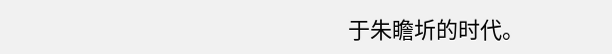于朱瞻圻的时代。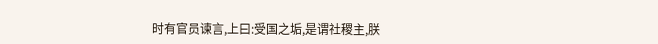时有官员谏言,上曰:受国之垢,是谓社稷主,朕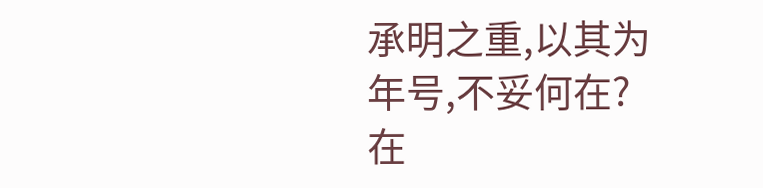承明之重,以其为年号,不妥何在?
在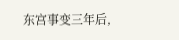东宫事变三年后,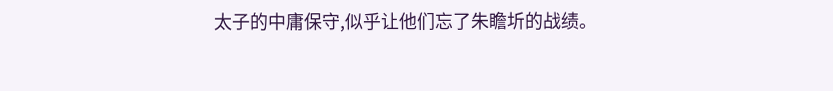太子的中庸保守,似乎让他们忘了朱瞻圻的战绩。